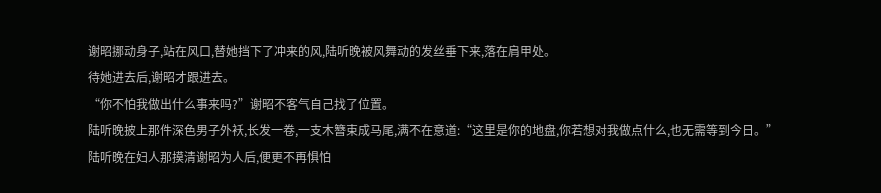谢昭挪动身子,站在风口,替她挡下了冲来的风,陆听晚被风舞动的发丝垂下来,落在肩甲处。
待她进去后,谢昭才跟进去。
“你不怕我做出什么事来吗?”谢昭不客气自己找了位置。
陆听晚披上那件深色男子外袄,长发一卷,一支木簪束成马尾,满不在意道:“这里是你的地盘,你若想对我做点什么,也无需等到今日。”
陆听晚在妇人那摸清谢昭为人后,便更不再惧怕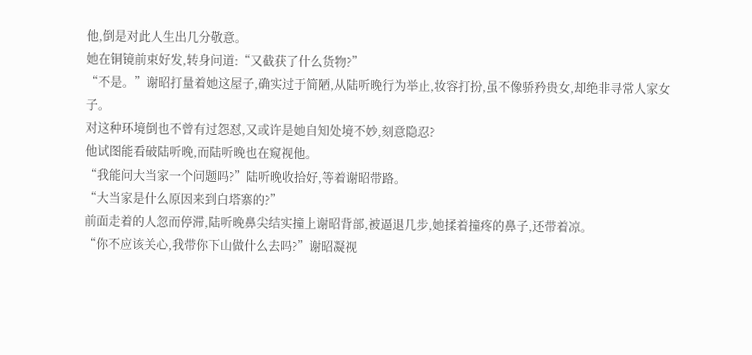他,倒是对此人生出几分敬意。
她在铜镜前束好发,转身问道:“又截获了什么货物?”
“不是。”谢昭打量着她这屋子,确实过于简陋,从陆听晚行为举止,妆容打扮,虽不像骄矜贵女,却绝非寻常人家女子。
对这种环境倒也不曾有过怨怼,又或许是她自知处境不妙,刻意隐忍?
他试图能看破陆听晚,而陆听晚也在窥视他。
“我能问大当家一个问题吗?”陆听晚收拾好,等着谢昭带路。
“大当家是什么原因来到白塔寨的?”
前面走着的人忽而停滞,陆听晚鼻尖结实撞上谢昭背部,被逼退几步,她揉着撞疼的鼻子,还带着凉。
“你不应该关心,我带你下山做什么去吗?”谢昭凝视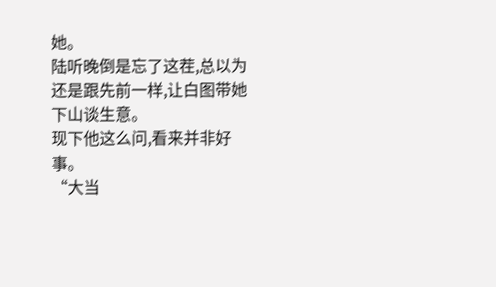她。
陆听晚倒是忘了这茬,总以为还是跟先前一样,让白图带她下山谈生意。
现下他这么问,看来并非好事。
“大当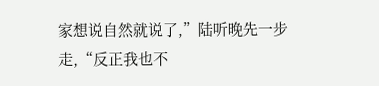家想说自然就说了,”陆听晚先一步走,“反正我也不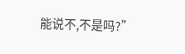能说不,不是吗?”